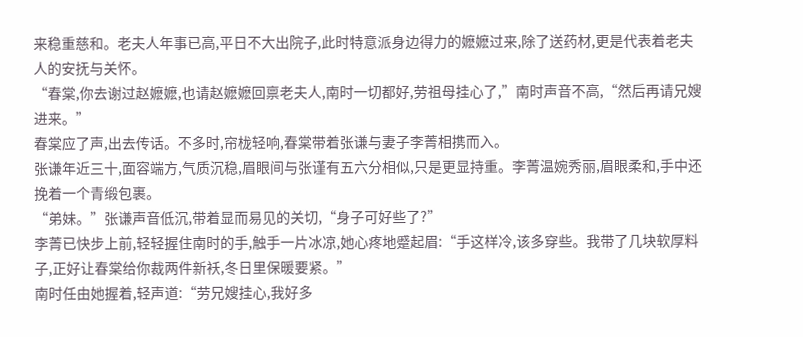来稳重慈和。老夫人年事已高,平日不大出院子,此时特意派身边得力的嬷嬷过来,除了送药材,更是代表着老夫人的安抚与关怀。
“春棠,你去谢过赵嬷嬷,也请赵嬷嬷回禀老夫人,南时一切都好,劳祖母挂心了,”南时声音不高,“然后再请兄嫂进来。”
春棠应了声,出去传话。不多时,帘栊轻响,春棠带着张谦与妻子李菁相携而入。
张谦年近三十,面容端方,气质沉稳,眉眼间与张谨有五六分相似,只是更显持重。李菁温婉秀丽,眉眼柔和,手中还挽着一个青缎包裹。
“弟妹。”张谦声音低沉,带着显而易见的关切,“身子可好些了?”
李菁已快步上前,轻轻握住南时的手,触手一片冰凉,她心疼地蹙起眉:“手这样冷,该多穿些。我带了几块软厚料子,正好让春棠给你裁两件新袄,冬日里保暖要紧。”
南时任由她握着,轻声道:“劳兄嫂挂心,我好多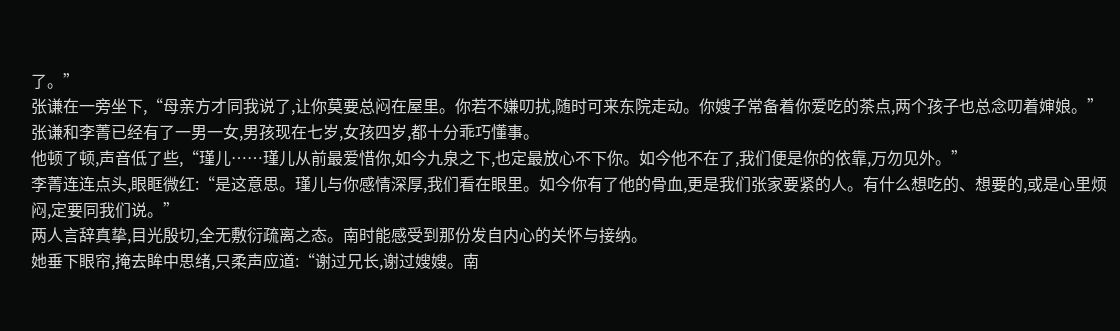了。”
张谦在一旁坐下,“母亲方才同我说了,让你莫要总闷在屋里。你若不嫌叨扰,随时可来东院走动。你嫂子常备着你爱吃的茶点,两个孩子也总念叨着婶娘。”
张谦和李菁已经有了一男一女,男孩现在七岁,女孩四岁,都十分乖巧懂事。
他顿了顿,声音低了些,“瑾儿……瑾儿从前最爱惜你,如今九泉之下,也定最放心不下你。如今他不在了,我们便是你的依靠,万勿见外。”
李菁连连点头,眼眶微红:“是这意思。瑾儿与你感情深厚,我们看在眼里。如今你有了他的骨血,更是我们张家要紧的人。有什么想吃的、想要的,或是心里烦闷,定要同我们说。”
两人言辞真挚,目光殷切,全无敷衍疏离之态。南时能感受到那份发自内心的关怀与接纳。
她垂下眼帘,掩去眸中思绪,只柔声应道:“谢过兄长,谢过嫂嫂。南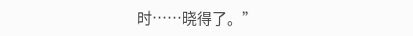时……晓得了。”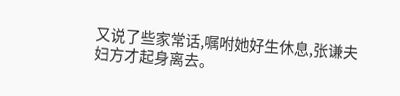又说了些家常话,嘱咐她好生休息,张谦夫妇方才起身离去。